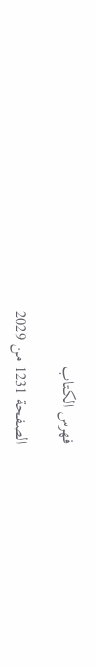فهرس الكتاب

الصفحة 1231 من 2029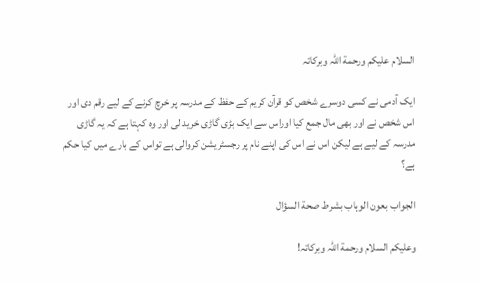السلام علیکم ورحمة اللہ وبرکاتہ

ایک آدمی نے کسی دوسرے شخص کو قرآن کریم کے حفظ کے مدرسہ پر خرچ کرنے کے لیے رقم دی اور اس شخص نے اور بھی مال جمع کیا اوراس سے ایک بڑی گاڑی خرید لی اور وہ کہتا ہے کہ یہ گاڑی مدرسہ کے لیے ہے لیکن اس نے اس کی اپنے نام پر رجسٹریشن کروالی ہے تواس کے بارے میں کیا حکم ہے؟

الجواب بعون الوہاب بشرط صحة السؤال

وعلیکم السلام ورحمة اللہ وبرکاتہ!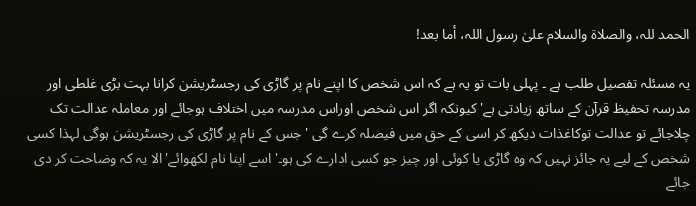الحمد للہ، والصلاة والسلام علیٰ رسول اللہ، أما بعد!

یہ مسئلہ تفصیل طلب ہے ۔ پہلی بات تو یہ ہے کہ اس شخص کا اپنے نام پر گاڑی کی رجسٹریشن کرانا بہت بڑی غلطی اور مدرسہ تحفیظ قرآن کے ساتھ زیادتی ہے' کیونکہ اگر اس شخص اوراس مدرسہ میں اختلاف ہوجائے اور معاملہ عدالت تک چلاجائے تو عدالت توکاغذات دیکھ کر اسی کے حق میں فیصلہ کرے گی ' جس کے نام پر گاڑی کی رجسٹریشن ہوگی لہذا کسی شخص کے لیے یہ جائز نہیں کہ وہ گاڑی یا کوئی اور چیز جو کسی ادارے کی ہو۔' اسے اپنا نام لکھوائے'الا یہ کہ وضاحت کر دی جائے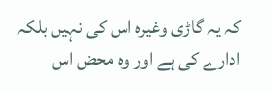کہ یہ گاڑی وغیرہ اس کی نہیں بلکہ ادارے کی ہے اور وہ محض اس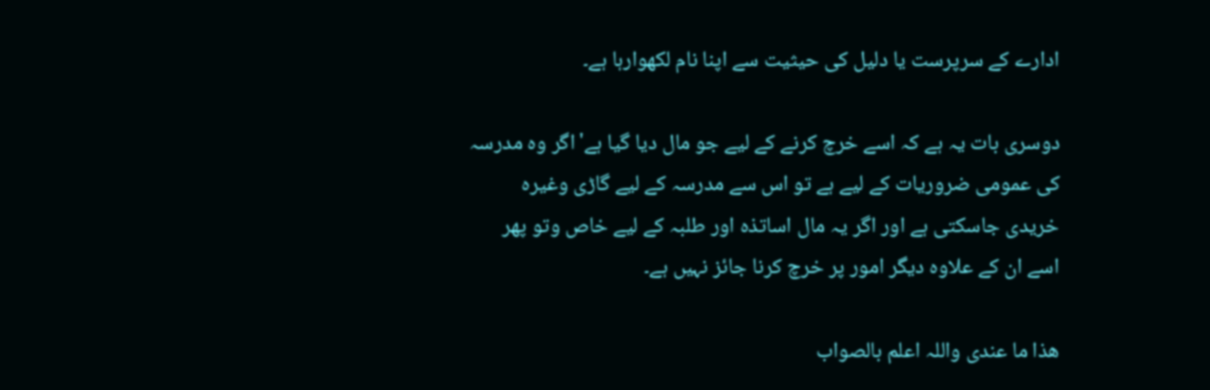ادارے کے سرپرست یا دلیل کی حیثیت سے اپنا نام لکھوارہا ہے۔

دوسری بات یہ ہے کہ اسے خرچ کرنے کے لیے جو مال دیا گیا ہے'اگر وہ مدرسہ کی عمومی ضروریات کے لیے ہے تو اس سے مدرسہ کے لیے گاڑی وغیرہ خریدی جاسکتی ہے اور اگر یہ مال اساتذہ اور طلبہ کے لیے خاص وتو پھر اسے ان کے علاوہ دیگر امور پر خرچ کرنا جائز نہیں ہے۔

ھذا ما عندی واللہ اعلم بالصواب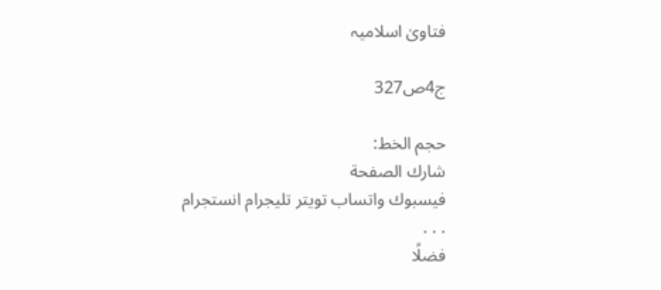فتاویٰ اسلامیہ

ج4ص327

حجم الخط:
شارك الصفحة
فيسبوك واتساب تويتر تليجرام انستجرام
. . .
فضلًا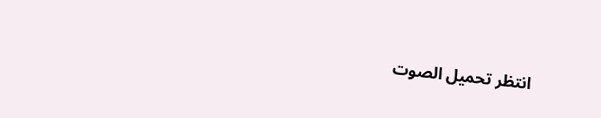انتظر تحميل الصوت